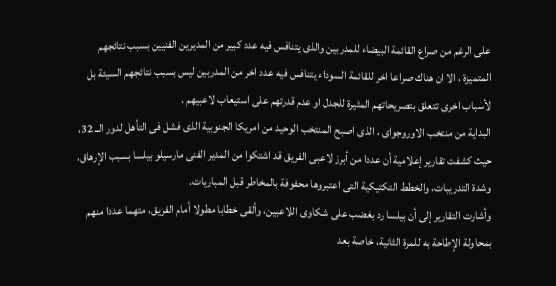على الرغم من صراع القائمة البيضاء للمدربين والذى يتنافس فيه عدد كبير من المديرين الفنيين بسبب نتائجهم المتميزة ، الا ان هناك صراعا اخر للقائمة السوداء يتنافس فيه عدد اخر من المدربين ليس بسبب نتائجهم السيئة بل لأسباب اخرى تتعلق بتصريحاتهم المثيرة للجدل او عدم قدرتهم على استيعاب لاعبيهم .
البداية من منتخب الاوروجواى ، الذى اصبح المنتخب الوحيد من امريكا الجنوبية الذى فشل فى التأهل لدور الــ 32، حيث كشفت تقارير إعلامية أن عددا من أبرز لاعبى الفريق قد اشتكوا من المدير الفنى مارسيلو بيلسا بسبب الإرهاق، وشدة التدريبات، والخطط التكتيكية التى اعتبروها محفوفة بالمخاطر قبل المباريات.
وأشارت التقارير إلى أن بيلسا رد بغضب على شكاوى اللاعبين، وألقى خطابا مطولا أمام الفريق، متهما عددا منهم بمحاولة الإطاحة به للمرة الثانية، خاصة بعد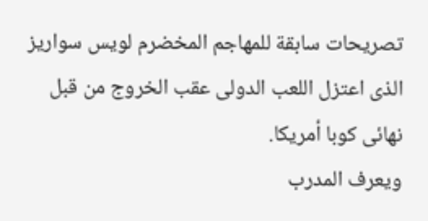تصريحات سابقة للمهاجم المخضرم لويس سواريز الذى اعتزل اللعب الدولى عقب الخروج من قبل نهائى كوبا أمريكا.
ويعرف المدرب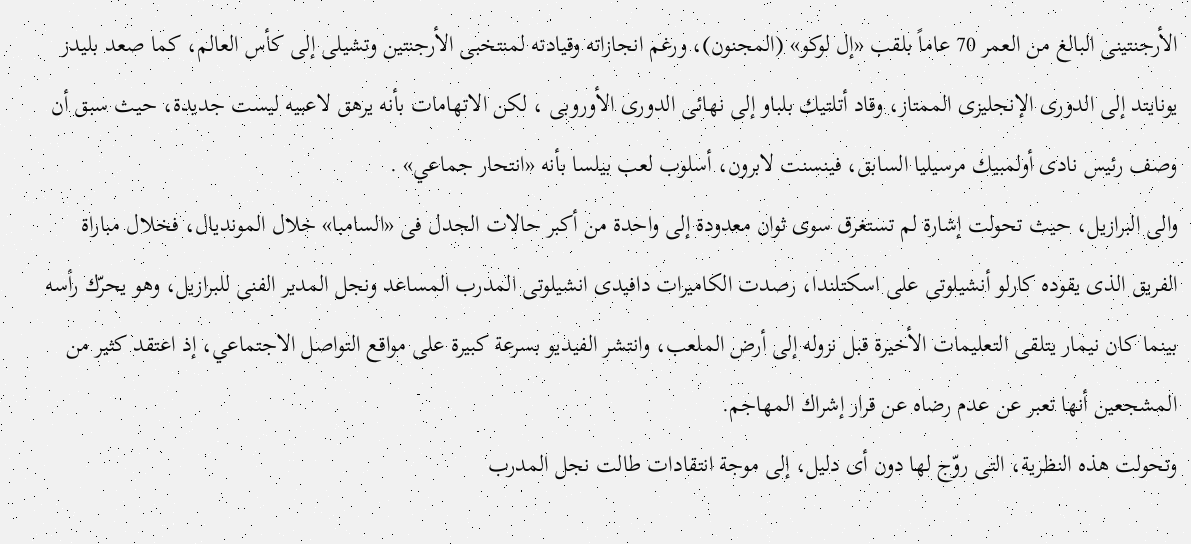الأرجنتينى البالغ من العمر 70 عاماً بلقب «إل لوكو» (المجنون)، ورغم انجازاته وقيادته لمنتخبى الأرجنتين وتشيلى إلى كأس العالم، كما صعد بليدز يونايتد إلى الدورى الإنجليزى الممتاز، وقاد أتلتيك بلباو إلى نهائى الدورى الأوروبى ، لكن الاتهامات بأنه يرهق لاعبيه ليست جديدة، حيث سبق أن وصف رئيس نادى أولمبيك مرسيليا السابق، فينسنت لابرون، أسلوب لعب بيلسا بأنه «انتحار جماعي» .
والى البرازيل، حيث تحولت إشارة لم تستغرق سوى ثوان معدودة إلى واحدة من أكبر حالات الجدل فى «السامبا» خلال المونديال، فخلال مباراة الفريق الذى يقوده كارلو أنشيلوتى على اسكتلندا، رصدت الكاميرات دافيدى انشيلوتى المدرب المساعد ونجل المدير الفنى للبرازيل، وهو يحرّك رأسه بينما كان نيمار يتلقى التعليمات الأخيرة قبل نزوله إلى أرض الملعب، وانتشر الفيديو بسرعة كبيرة على مواقع التواصل الاجتماعي، إذ اعتقد كثير من المشجعين أنها تعبر عن عدم رضاه عن قرار إشراك المهاجم.
وتحولت هذه النظرية، التى روّج لها دون أى دليل، إلى موجة انتقادات طالت نجل المدرب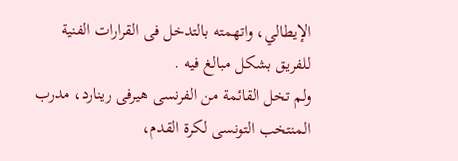الإيطالي، واتهمته بالتدخل فى القرارات الفنية للفريق بشكل مبالغ فيه .
ولم تخل القائمة من الفرنسى هيرفى رينارد، مدرب المنتخب التونسى لكرة القدم،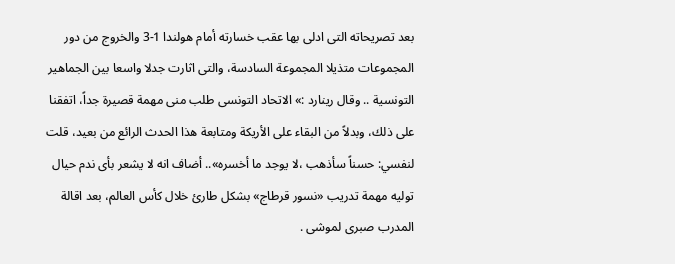بعد تصريحاته التى ادلى بها عقب خسارته أمام هولندا 1-3 والخروج من دور المجموعات متذيلا المجموعة السادسة، والتى اثارت جدلا واسعا بين الجماهير التونسية .. وقال رينارد :» الاتحاد التونسى طلب منى مهمة قصيرة جداً، اتفقنا على ذلك، وبدلاً من البقاء على الأريكة ومتابعة هذا الحدث الرائع من بعيد، قلت لنفسي: حسناً سأذهب ،لا يوجد ما أخسره».. أضاف انه لا يشعر بأى ندم حيال توليه مهمة تدريب «نسور قرطاج» بشكل طارئ خلال كأس العالم، بعد اقالة المدرب صبرى لموشى .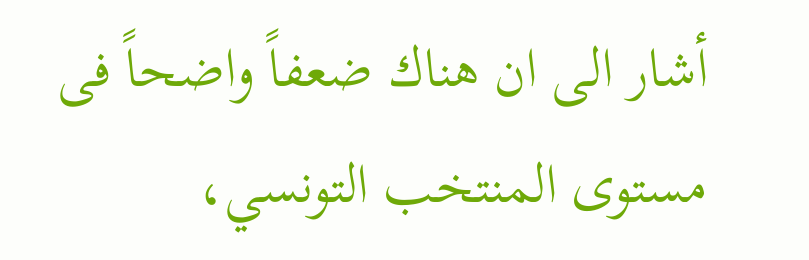أشار الى ان هناك ضعفاً واضحاً فى مستوى المنتخب التونسي،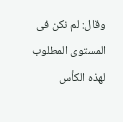وقال: لم نكن فى المستوى المطلوب لهذه الكأس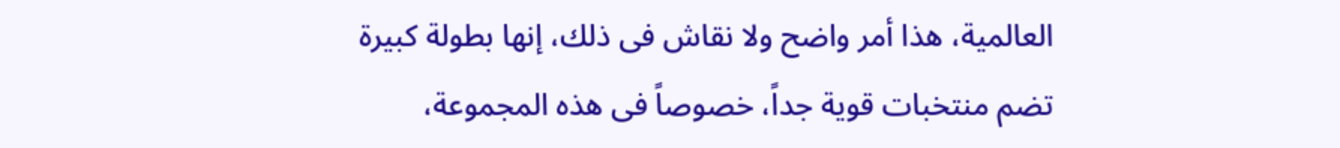العالمية، هذا أمر واضح ولا نقاش فى ذلك، إنها بطولة كبيرة تضم منتخبات قوية جداً، خصوصاً فى هذه المجموعة،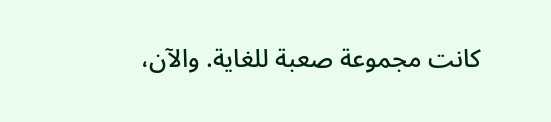كانت مجموعة صعبة للغاية. والآن،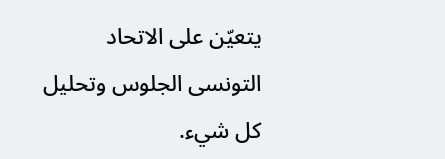يتعيّن على الاتحاد التونسى الجلوس وتحليل كل شيء.